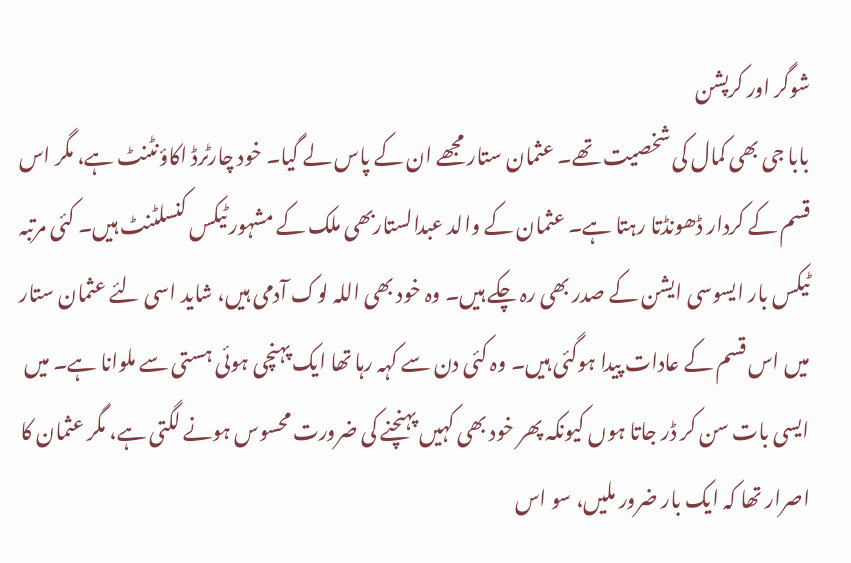شوگر اور کرپشن
بابا جی بھی کمال کی شخصیت تھے۔ عثمان ستار مجھے ان کے پاس لے گیا۔ خود چارٹرڈ اکاؤنٹنٹ ہے، مگر اس قسم کے کردار ڈھونڈتا رہتا ہے۔ عثمان کے والد عبدالستاربھی ملک کے مشہور ٹیکس کنسلٹنٹ ہیں۔ کئی مرتبہ ٹیکس بار ایسوسی ایشن کے صدر بھی رہ چکے ہیں۔ وہ خود بھی اللہ لوک آدمی ہیں، شاید اسی لئے عثمان ستار میں اس قسم کے عادات پیدا ہوگئی ہیں۔ وہ کئی دن سے کہہ رہا تھا ایک پہنچی ہوئی ہستی سے ملوانا ہے۔ میں ایسی بات سن کر ڈر جاتا ہوں کیونکہ پھر خود بھی کہیں پہنچنے کی ضرورت محسوس ہونے لگتی ہے، مگر عثمان کا اصرار تھا کہ ایک بار ضرور ملیں، سو اس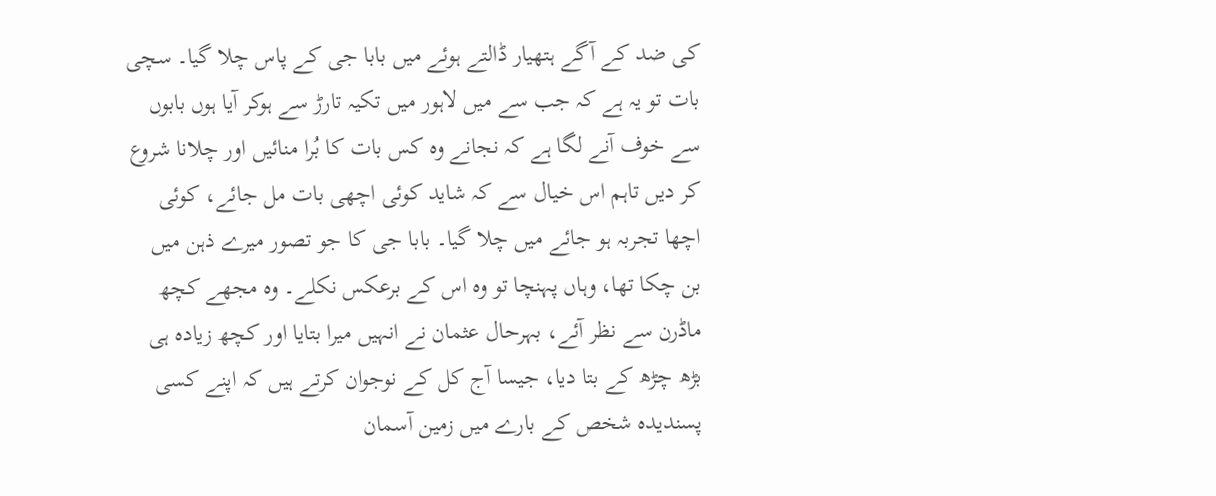کی ضد کے آگے ہتھیار ڈالتے ہوئے میں بابا جی کے پاس چلا گیا۔ سچی بات تو یہ ہے کہ جب سے میں لاہور میں تکیہ تارڑ سے ہوکر آیا ہوں بابوں سے خوف آنے لگا ہے کہ نجانے وہ کس بات کا بُرا منائیں اور چلانا شروع کر دیں تاہم اس خیال سے کہ شاید کوئی اچھی بات مل جائے، کوئی اچھا تجربہ ہو جائے میں چلا گیا۔ بابا جی کا جو تصور میرے ذہن میں بن چکا تھا، وہاں پہنچا تو وہ اس کے برعکس نکلے۔ وہ مجھے کچھ ماڈرن سے نظر آئے، بہرحال عثمان نے انہیں میرا بتایا اور کچھ زیادہ ہی بڑھ چڑھ کے بتا دیا، جیسا آج کل کے نوجوان کرتے ہیں کہ اپنے کسی پسندیدہ شخص کے بارے میں زمین آسمان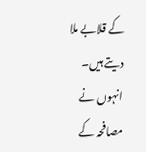کے قلابے ملا دیتے ہیں۔ انہوں نے مصافحہ کے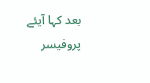بعد کہا آیئے پروفیسر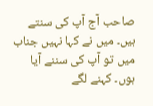صاحب آج آپ کی سنتے ہیں۔ میں نے کہا نہیں جناب میں تو آپ کی سننے آیا ہوں۔ کہنے لگے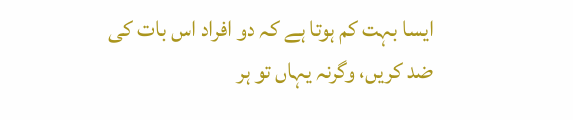ایسا بہت کم ہوتا ہے کہ دو افراد اس بات کی ضد کریں، وگرنہ یہاں تو ہر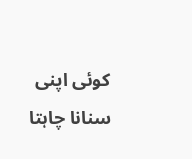کوئی اپنی سنانا چاہتا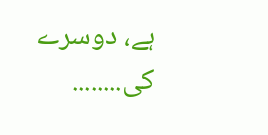ہے، دوسرے کی........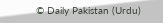© Daily Pakistan (Urdu)